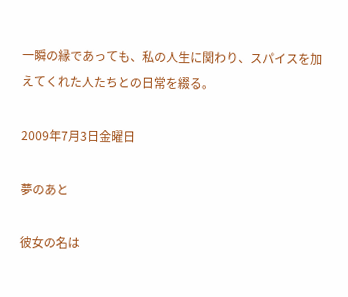一瞬の縁であっても、私の人生に関わり、スパイスを加えてくれた人たちとの日常を綴る。

2009年7月3日金曜日

夢のあと

彼女の名は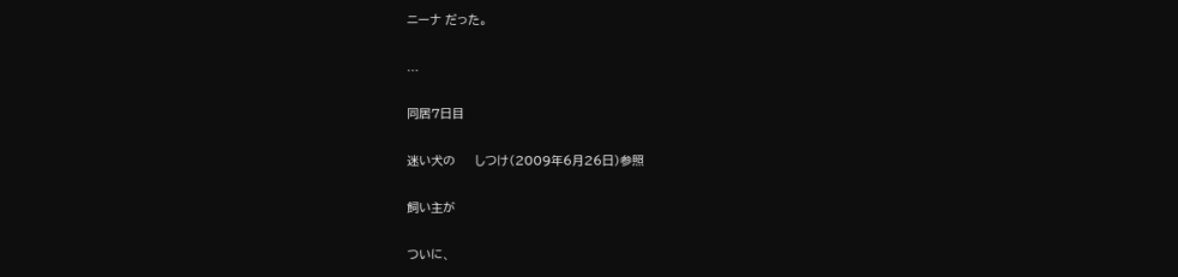ニーナ だった。

...

同居7日目

迷い犬の     しつけ(2009年6月26日)参照

飼い主が

ついに、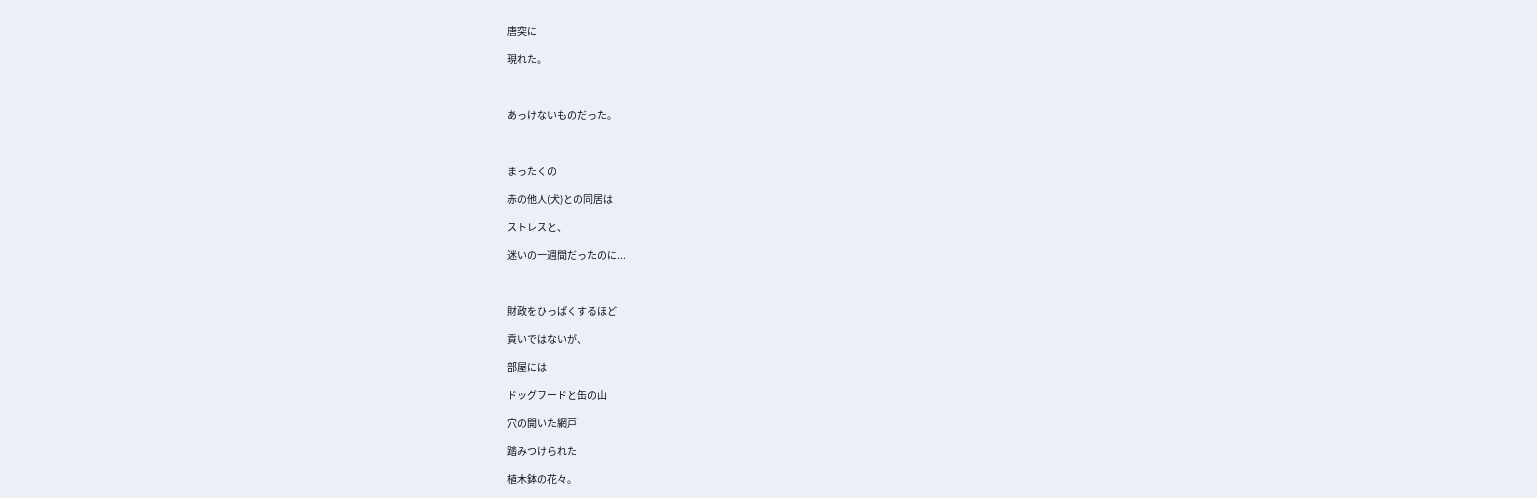唐突に

現れた。



あっけないものだった。



まったくの

赤の他人(犬)との同居は

ストレスと、

迷いの一週間だったのに...



財政をひっぱくするほど

貢いではないが、

部屋には

ドッグフードと缶の山

穴の開いた網戸

踏みつけられた

植木鉢の花々。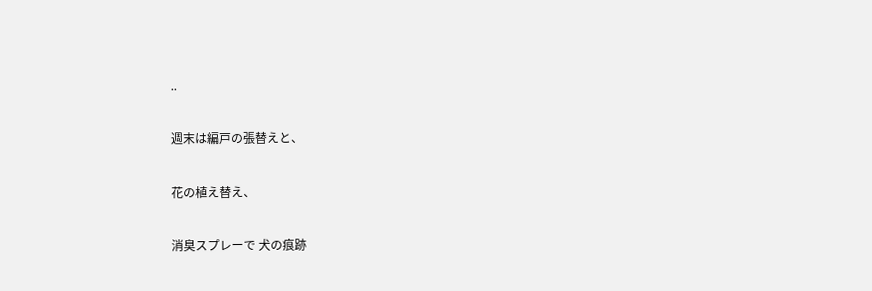..

週末は編戸の張替えと、

花の植え替え、

消臭スプレーで 犬の痕跡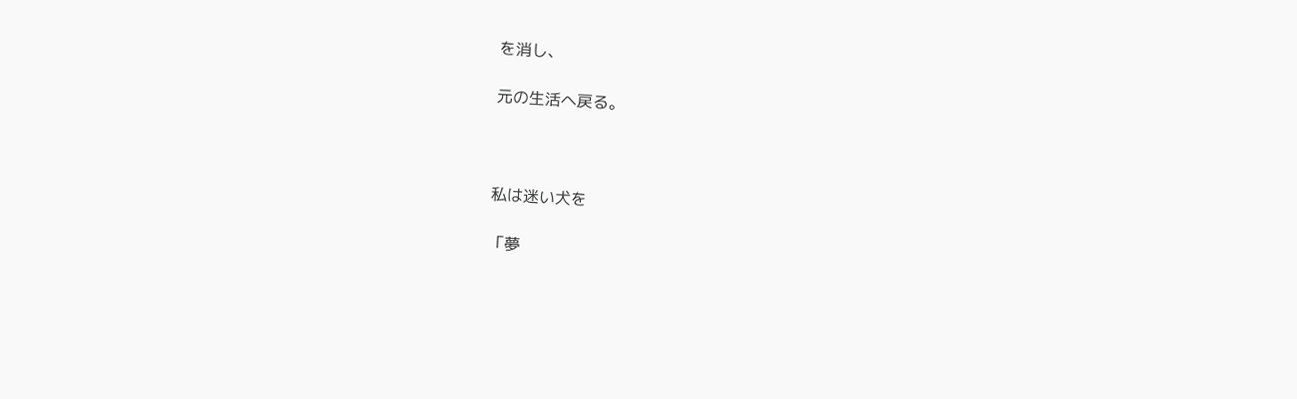を消し、

元の生活へ戻る。



私は迷い犬を

「夢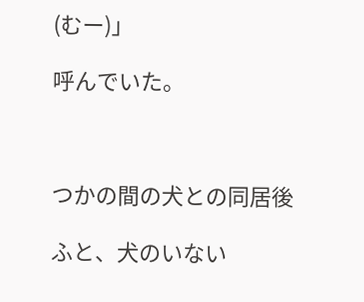(むー)」

呼んでいた。



つかの間の犬との同居後

ふと、犬のいない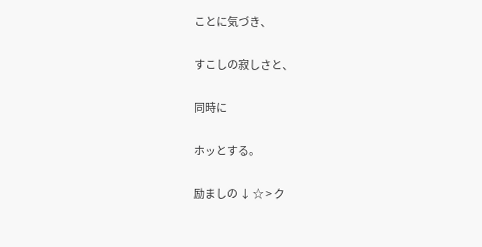ことに気づき、

すこしの寂しさと、

同時に

ホッとする。

励ましの ↓ ☆ > ク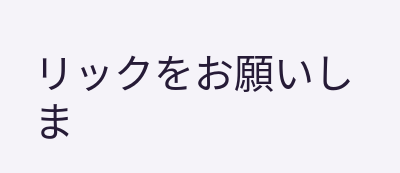リックをお願いしま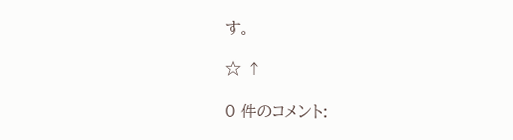す。

☆ ↑

0 件のコメント: